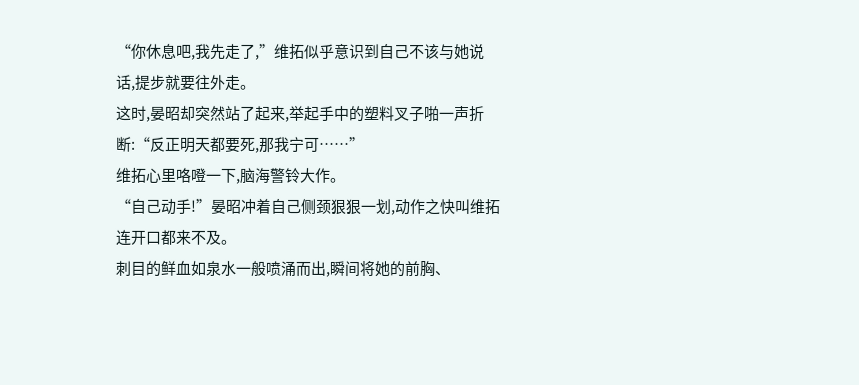“你休息吧,我先走了,”维拓似乎意识到自己不该与她说话,提步就要往外走。
这时,晏昭却突然站了起来,举起手中的塑料叉子啪一声折断:“反正明天都要死,那我宁可……”
维拓心里咯噔一下,脑海警铃大作。
“自己动手!”晏昭冲着自己侧颈狠狠一划,动作之快叫维拓连开口都来不及。
刺目的鲜血如泉水一般喷涌而出,瞬间将她的前胸、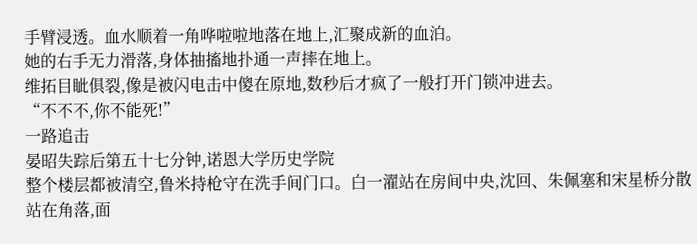手臂浸透。血水顺着一角哗啦啦地落在地上,汇聚成新的血泊。
她的右手无力滑落,身体抽搐地扑通一声摔在地上。
维拓目眦俱裂,像是被闪电击中傻在原地,数秒后才疯了一般打开门锁冲进去。
“不不不,你不能死!”
一路追击
晏昭失踪后第五十七分钟,诺恩大学历史学院
整个楼层都被清空,鲁米持枪守在洗手间门口。白一濯站在房间中央,沈回、朱佩塞和宋星桥分散站在角落,面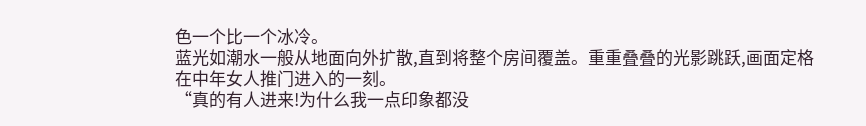色一个比一个冰冷。
蓝光如潮水一般从地面向外扩散,直到将整个房间覆盖。重重叠叠的光影跳跃,画面定格在中年女人推门进入的一刻。
“真的有人进来!为什么我一点印象都没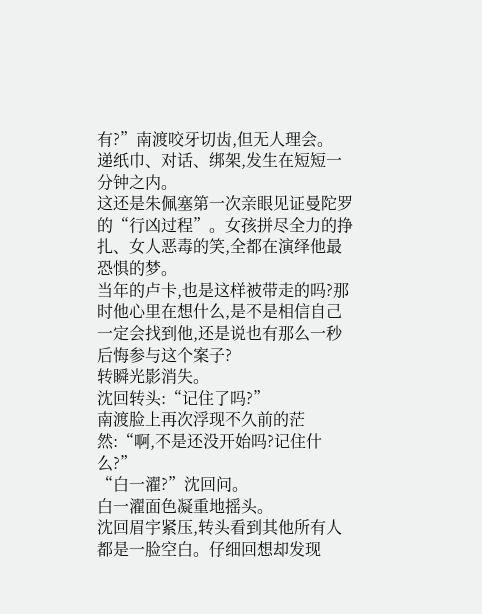有?”南渡咬牙切齿,但无人理会。
递纸巾、对话、绑架,发生在短短一分钟之内。
这还是朱佩塞第一次亲眼见证曼陀罗的“行凶过程”。女孩拼尽全力的挣扎、女人恶毒的笑,全都在演绎他最恐惧的梦。
当年的卢卡,也是这样被带走的吗?那时他心里在想什么,是不是相信自己一定会找到他,还是说也有那么一秒后悔参与这个案子?
转瞬光影消失。
沈回转头:“记住了吗?”
南渡脸上再次浮现不久前的茫然:“啊,不是还没开始吗?记住什么?”
“白一濯?”沈回问。
白一濯面色凝重地摇头。
沈回眉宇紧压,转头看到其他所有人都是一脸空白。仔细回想却发现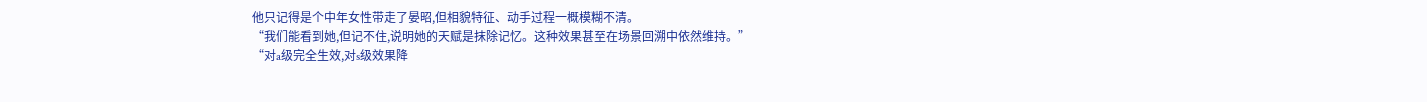他只记得是个中年女性带走了晏昭,但相貌特征、动手过程一概模糊不清。
“我们能看到她,但记不住,说明她的天赋是抹除记忆。这种效果甚至在场景回溯中依然维持。”
“对a级完全生效,对s级效果降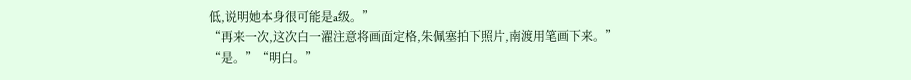低,说明她本身很可能是a级。”
“再来一次,这次白一濯注意将画面定格,朱佩塞拍下照片,南渡用笔画下来。”
“是。”“明白。”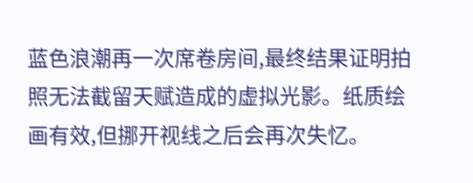蓝色浪潮再一次席卷房间,最终结果证明拍照无法截留天赋造成的虚拟光影。纸质绘画有效,但挪开视线之后会再次失忆。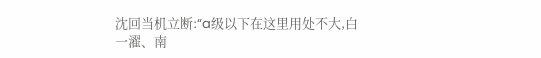沈回当机立断:“a级以下在这里用处不大,白一濯、南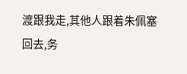渡跟我走,其他人跟着朱佩塞回去,务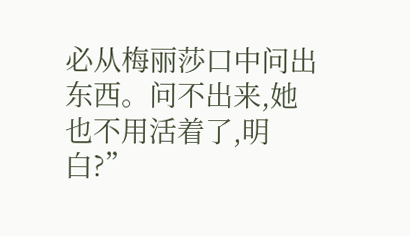必从梅丽莎口中问出东西。问不出来,她也不用活着了,明白?”